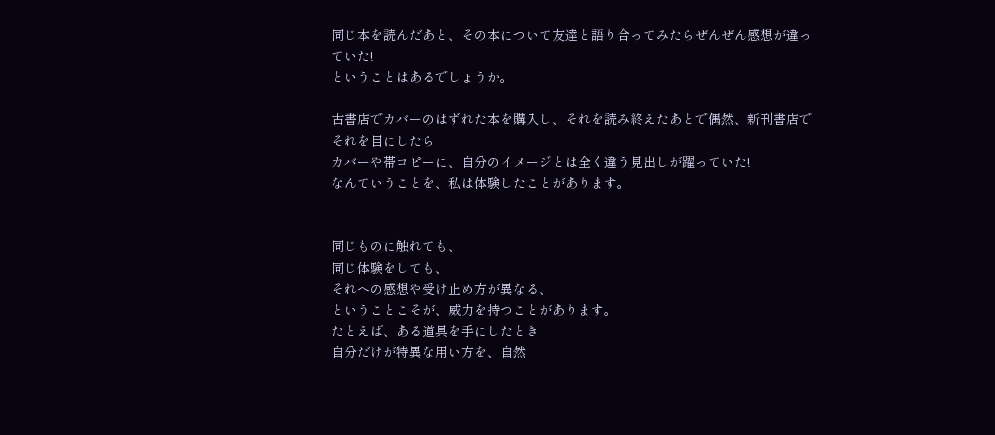同じ本を読んだあと、その本について友達と語り合ってみたらぜんぜん感想が違っていた!
ということはあるでしょうか。

古書店でカバーのはずれた本を購入し、それを読み終えたあとで偶然、新刊書店でそれを目にしたら
カバーや帯コピーに、自分のイメージとは全く違う見出しが躍っていた!
なんていうことを、私は体験したことがあります。


同じものに触れても、
同じ体験をしても、
それへの感想や受け止め方が異なる、
ということこそが、威力を持つことがあります。
たとえば、ある道具を手にしたとき
自分だけが特異な用い方を、自然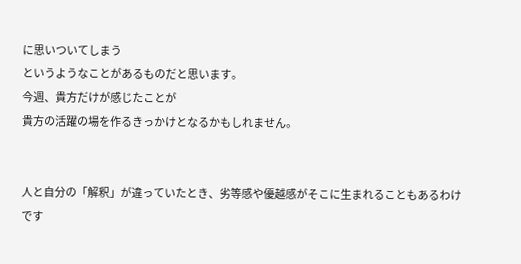に思いついてしまう
というようなことがあるものだと思います。
今週、貴方だけが感じたことが
貴方の活躍の場を作るきっかけとなるかもしれません。


人と自分の「解釈」が違っていたとき、劣等感や優越感がそこに生まれることもあるわけです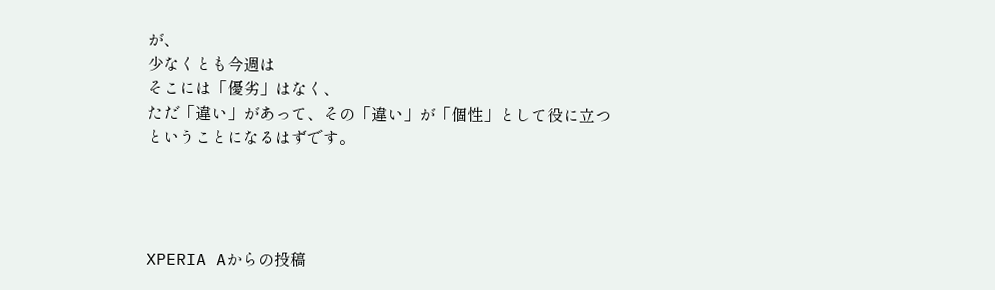が、
少なくとも今週は
そこには「優劣」はなく、
ただ「違い」があって、その「違い」が「個性」として役に立つ
ということになるはずです。




XPERIA Aからの投稿